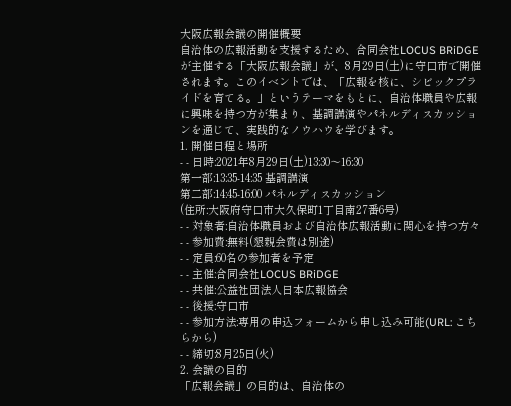大阪広報会議の開催概要
自治体の広報活動を支援するため、合同会社LOCUS BRiDGEが主催する「大阪広報会議」が、8月29日(土)に守口市で開催されます。このイベントでは、「広報を核に、シビックプライドを育てる。」というテーマをもとに、自治体職員や広報に興味を持つ方が集まり、基調講演やパネルディスカッションを通じて、実践的なノウハウを学びます。
1. 開催日程と場所
- - 日時:2021年8月29日(土)13:30〜16:30
第一部:13:35-14:35 基調講演
第二部:14:45-16:00 パネルディスカッション
(住所:大阪府守口市大久保町1丁目南27番6号)
- - 対象者:自治体職員および自治体広報活動に関心を持つ方々
- - 参加費:無料(懇親会費は別途)
- - 定員:60名の参加者を予定
- - 主催:合同会社LOCUS BRiDGE
- - 共催:公益社団法人日本広報協会
- - 後援:守口市
- - 参加方法:専用の申込フォームから申し込み可能(URL: こちらから)
- - 締切:8月25日(火)
2. 会議の目的
「広報会議」の目的は、自治体の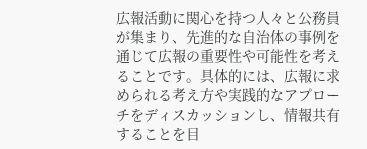広報活動に関心を持つ人々と公務員が集まり、先進的な自治体の事例を通じて広報の重要性や可能性を考えることです。具体的には、広報に求められる考え方や実践的なアプローチをディスカッションし、情報共有することを目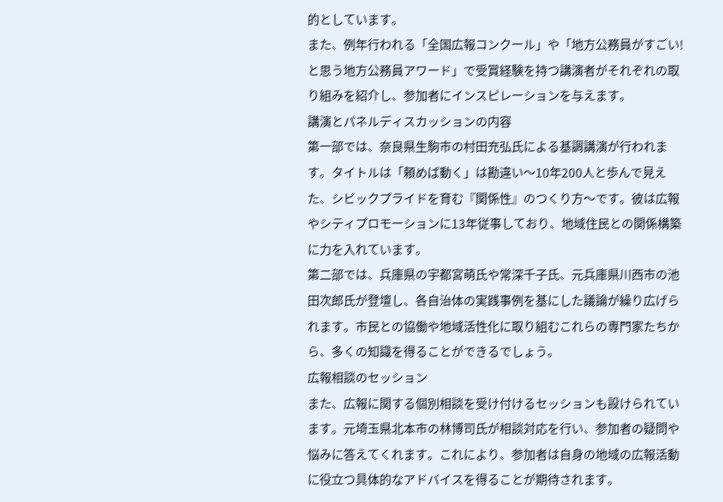的としています。
また、例年行われる「全国広報コンクール」や「地方公務員がすごい!と思う地方公務員アワード」で受賞経験を持つ講演者がそれぞれの取り組みを紹介し、参加者にインスピレーションを与えます。
講演とパネルディスカッションの内容
第一部では、奈良県生駒市の村田充弘氏による基調講演が行われます。タイトルは「頼めば動く」は勘違い〜10年200人と歩んで見えた、シビックプライドを育む『関係性』のつくり方〜です。彼は広報やシティプロモーションに13年従事しており、地域住民との関係構築に力を入れています。
第二部では、兵庫県の宇都宮萌氏や常深千子氏、元兵庫県川西市の池田次郎氏が登壇し、各自治体の実践事例を基にした議論が繰り広げられます。市民との協働や地域活性化に取り組むこれらの専門家たちから、多くの知識を得ることができるでしょう。
広報相談のセッション
また、広報に関する個別相談を受け付けるセッションも設けられています。元埼玉県北本市の林博司氏が相談対応を行い、参加者の疑問や悩みに答えてくれます。これにより、参加者は自身の地域の広報活動に役立つ具体的なアドバイスを得ることが期待されます。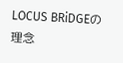LOCUS BRiDGEの理念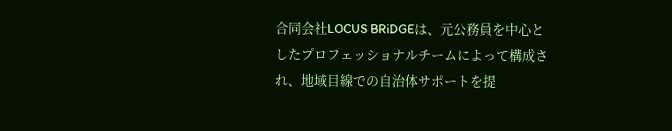合同会社LOCUS BRiDGEは、元公務員を中心としたプロフェッショナルチームによって構成され、地域目線での自治体サポートを提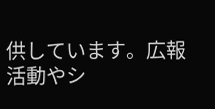供しています。広報活動やシ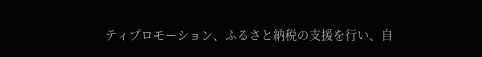ティプロモーション、ふるさと納税の支援を行い、自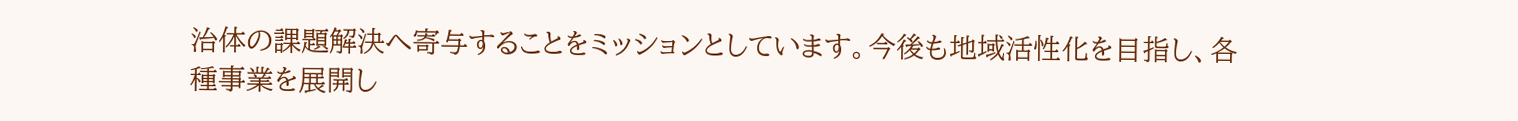治体の課題解決へ寄与することをミッションとしています。今後も地域活性化を目指し、各種事業を展開し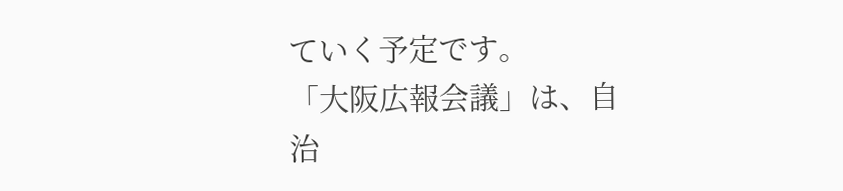ていく予定です。
「大阪広報会議」は、自治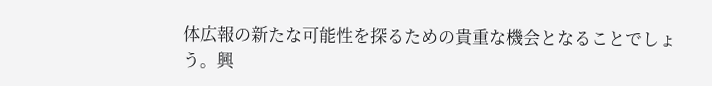体広報の新たな可能性を探るための貴重な機会となることでしょう。興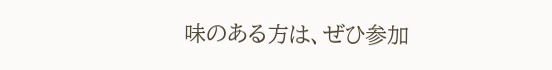味のある方は、ぜひ参加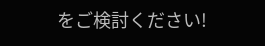をご検討ください!